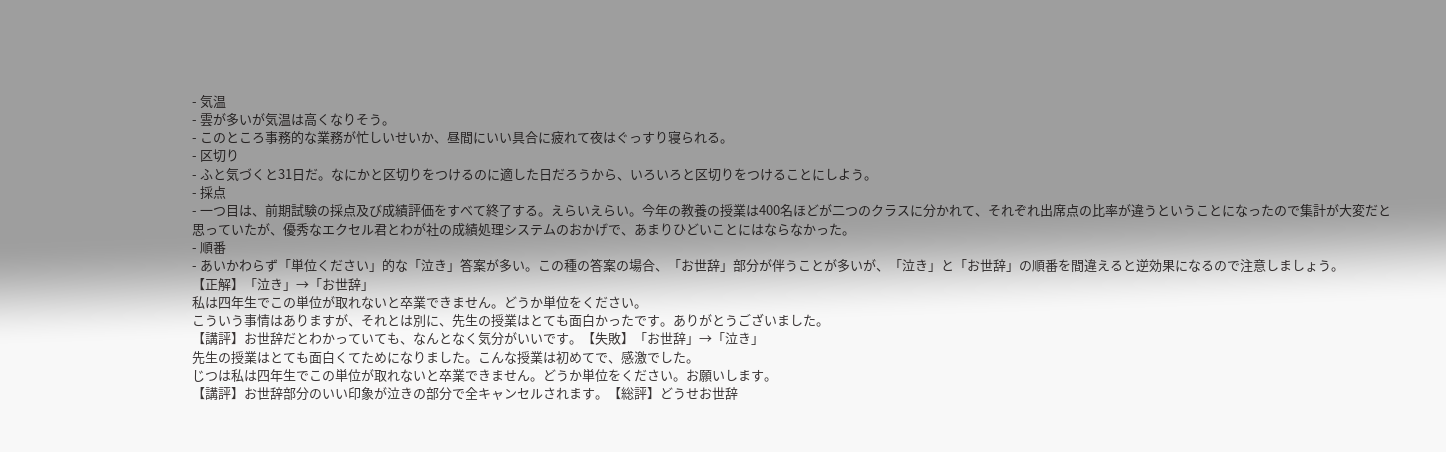- 気温
- 雲が多いが気温は高くなりそう。
- このところ事務的な業務が忙しいせいか、昼間にいい具合に疲れて夜はぐっすり寝られる。
- 区切り
- ふと気づくと31日だ。なにかと区切りをつけるのに適した日だろうから、いろいろと区切りをつけることにしよう。
- 採点
- 一つ目は、前期試験の採点及び成績評価をすべて終了する。えらいえらい。今年の教養の授業は400名ほどが二つのクラスに分かれて、それぞれ出席点の比率が違うということになったので集計が大変だと思っていたが、優秀なエクセル君とわが社の成績処理システムのおかげで、あまりひどいことにはならなかった。
- 順番
- あいかわらず「単位ください」的な「泣き」答案が多い。この種の答案の場合、「お世辞」部分が伴うことが多いが、「泣き」と「お世辞」の順番を間違えると逆効果になるので注意しましょう。
【正解】「泣き」→「お世辞」
私は四年生でこの単位が取れないと卒業できません。どうか単位をください。
こういう事情はありますが、それとは別に、先生の授業はとても面白かったです。ありがとうございました。
【講評】お世辞だとわかっていても、なんとなく気分がいいです。【失敗】「お世辞」→「泣き」
先生の授業はとても面白くてためになりました。こんな授業は初めてで、感激でした。
じつは私は四年生でこの単位が取れないと卒業できません。どうか単位をください。お願いします。
【講評】お世辞部分のいい印象が泣きの部分で全キャンセルされます。【総評】どうせお世辞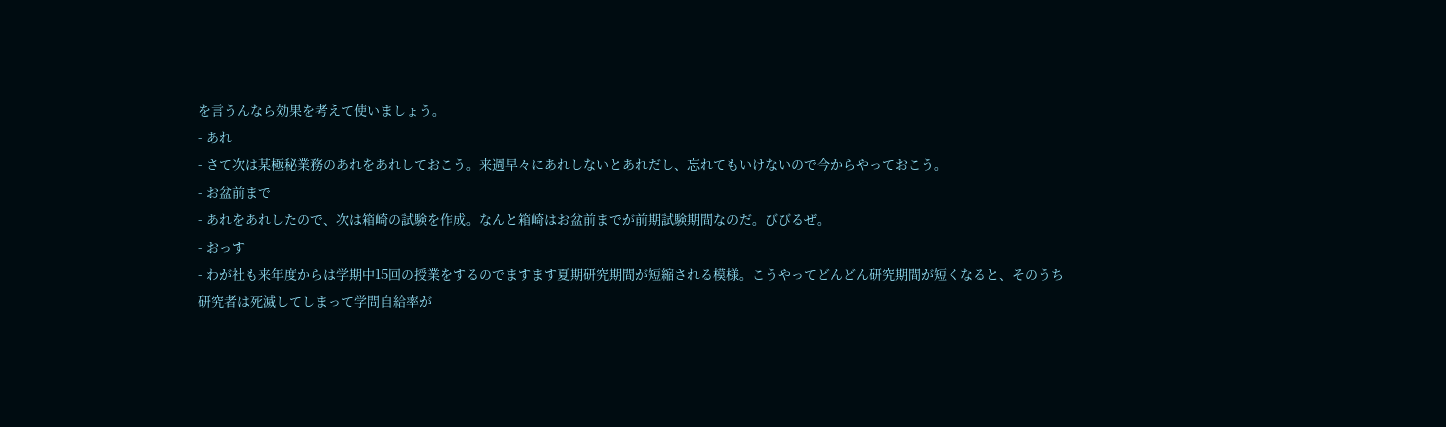を言うんなら効果を考えて使いましょう。
- あれ
- さて次は某極秘業務のあれをあれしておこう。来週早々にあれしないとあれだし、忘れてもいけないので今からやっておこう。
- お盆前まで
- あれをあれしたので、次は箱崎の試験を作成。なんと箱崎はお盆前までが前期試験期間なのだ。びびるぜ。
- おっす
- わが社も来年度からは学期中15回の授業をするのでますます夏期研究期間が短縮される模様。こうやってどんどん研究期間が短くなると、そのうち研究者は死滅してしまって学問自給率が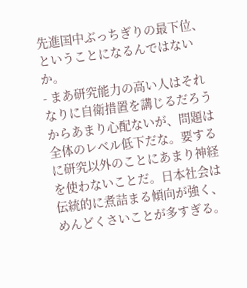先進国中ぶっちぎりの最下位、ということになるんではないか。
- まあ研究能力の高い人はそれなりに自衛措置を講じるだろうからあまり心配ないが、問題は全体のレベル低下だな。要するに研究以外のことにあまり神経を使わないことだ。日本社会は伝統的に煮詰まる傾向が強く、めんどくさいことが多すぎる。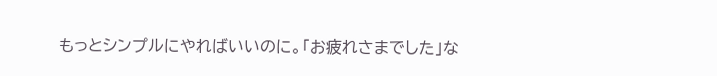もっとシンプルにやればいいのに。「お疲れさまでした」な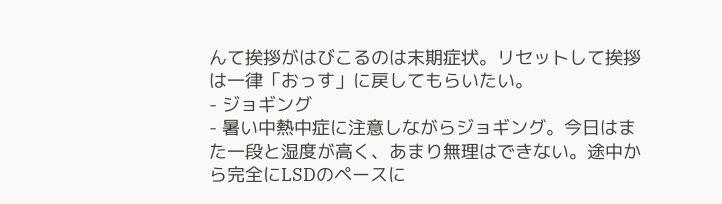んて挨拶がはびこるのは末期症状。リセットして挨拶は一律「おっす」に戻してもらいたい。
- ジョギング
- 暑い中熱中症に注意しながらジョギング。今日はまた一段と湿度が高く、あまり無理はできない。途中から完全にLSDのペースに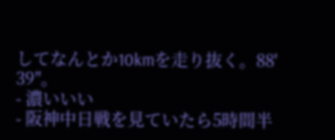してなんとか10kmを走り抜く。88' 39''。
- 濃いいい
- 阪神中日戦を見ていたら5時間半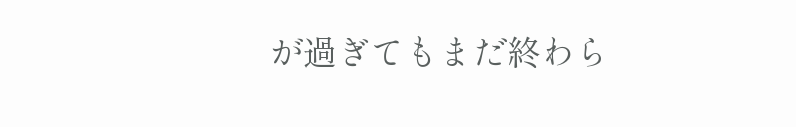が過ぎてもまだ終わら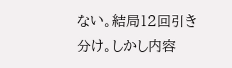ない。結局12回引き分け。しかし内容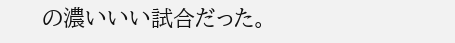の濃いいい試合だった。